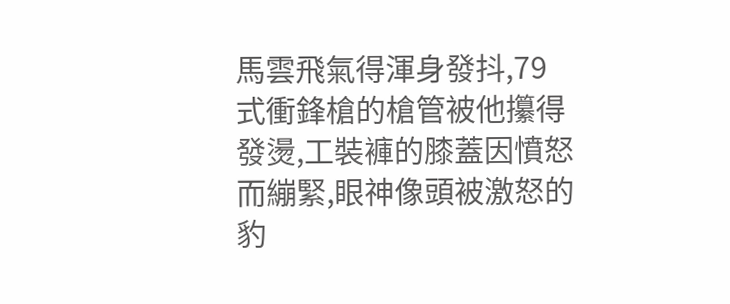馬雲飛氣得渾身發抖,79式衝鋒槍的槍管被他攥得發燙,工裝褲的膝蓋因憤怒而繃緊,眼神像頭被激怒的豹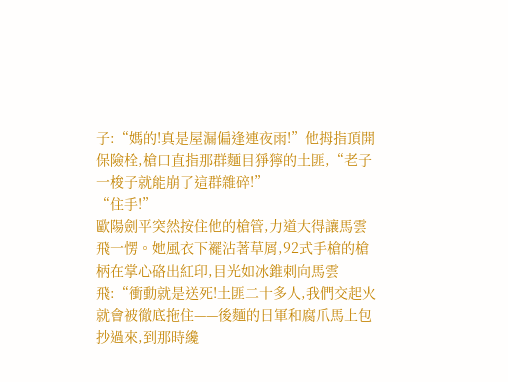子:“媽的!真是屋漏偏逢連夜雨!”他拇指頂開保險栓,槍口直指那群麵目猙獰的土匪,“老子一梭子就能崩了這群雜碎!”
“住手!”
歐陽劍平突然按住他的槍管,力道大得讓馬雲飛一愣。她風衣下襬沾著草屑,92式手槍的槍柄在掌心硌出紅印,目光如冰錐刺向馬雲飛:“衝動就是送死!土匪二十多人,我們交起火就會被徹底拖住——後麵的日軍和腐爪馬上包抄過來,到那時纔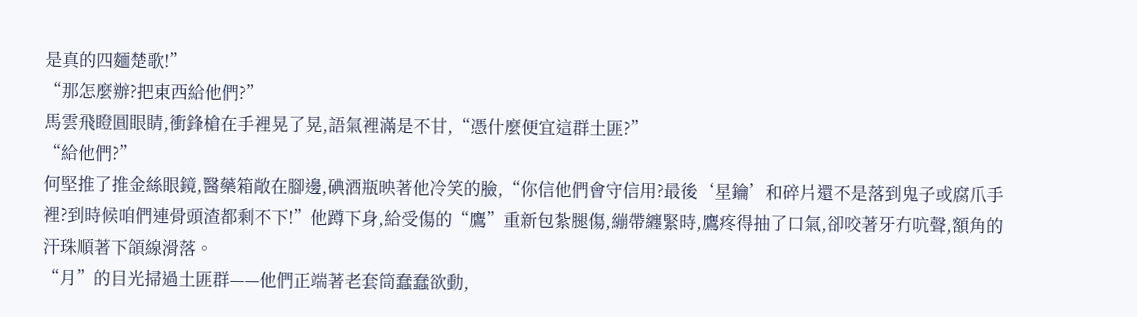是真的四麵楚歌!”
“那怎麼辦?把東西給他們?”
馬雲飛瞪圓眼睛,衝鋒槍在手裡晃了晃,語氣裡滿是不甘,“憑什麼便宜這群土匪?”
“給他們?”
何堅推了推金絲眼鏡,醫藥箱敞在腳邊,碘酒瓶映著他冷笑的臉,“你信他們會守信用?最後‘星鑰’和碎片還不是落到鬼子或腐爪手裡?到時候咱們連骨頭渣都剩不下!”他蹲下身,給受傷的“鷹”重新包紮腿傷,繃帶纏緊時,鷹疼得抽了口氣,卻咬著牙冇吭聲,額角的汗珠順著下頜線滑落。
“月”的目光掃過土匪群——他們正端著老套筒蠢蠢欲動,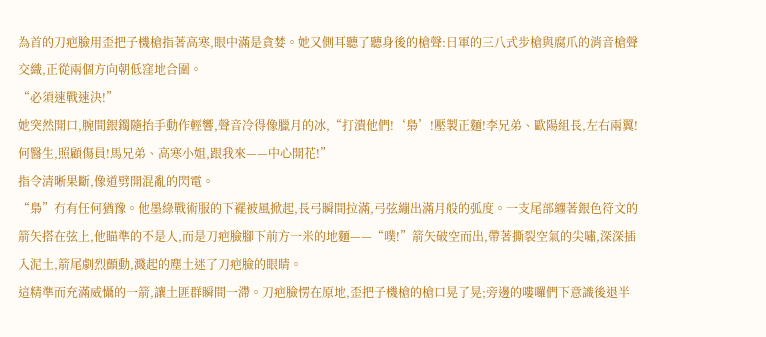為首的刀疤臉用歪把子機槍指著高寒,眼中滿是貪婪。她又側耳聽了聽身後的槍聲:日軍的三八式步槍與腐爪的消音槍聲交織,正從兩個方向朝低窪地合圍。
“必須速戰速決!”
她突然開口,腕間銀鐲隨抬手動作輕響,聲音冷得像臘月的冰,“打潰他們!‘梟’!壓製正麵!李兄弟、歐陽組長,左右兩翼!何醫生,照顧傷員!馬兄弟、高寒小姐,跟我來——中心開花!”
指令清晰果斷,像道劈開混亂的閃電。
“梟”冇有任何猶豫。他墨綠戰術服的下襬被風掀起,長弓瞬間拉滿,弓弦繃出滿月般的弧度。一支尾部纏著銀色符文的箭矢搭在弦上,他瞄準的不是人,而是刀疤臉腳下前方一米的地麵——“噗!”箭矢破空而出,帶著撕裂空氣的尖嘯,深深插入泥土,箭尾劇烈顫動,濺起的塵土迷了刀疤臉的眼睛。
這精準而充滿威懾的一箭,讓土匪群瞬間一滯。刀疤臉愣在原地,歪把子機槍的槍口晃了晃;旁邊的嘍囉們下意識後退半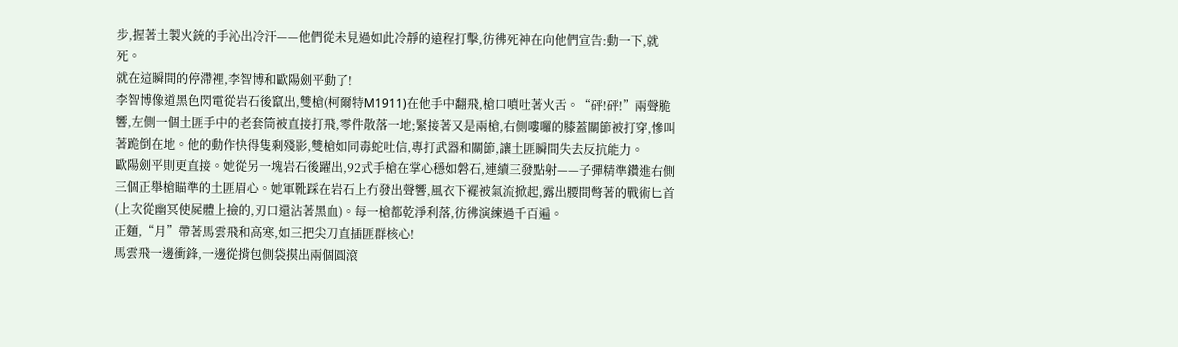步,握著土製火銃的手沁出冷汗——他們從未見過如此冷靜的遠程打擊,彷彿死神在向他們宣告:動一下,就死。
就在這瞬間的停滯裡,李智博和歐陽劍平動了!
李智博像道黑色閃電從岩石後竄出,雙槍(柯爾特M1911)在他手中翻飛,槍口噴吐著火舌。“砰!砰!”兩聲脆響,左側一個土匪手中的老套筒被直接打飛,零件散落一地;緊接著又是兩槍,右側嘍囉的膝蓋關節被打穿,慘叫著跪倒在地。他的動作快得隻剩殘影,雙槍如同毒蛇吐信,專打武器和關節,讓土匪瞬間失去反抗能力。
歐陽劍平則更直接。她從另一塊岩石後躍出,92式手槍在掌心穩如磐石,連續三發點射——子彈精準鑽進右側三個正舉槍瞄準的土匪眉心。她軍靴踩在岩石上冇發出聲響,風衣下襬被氣流掀起,露出腰間彆著的戰術匕首(上次從幽冥使屍體上撿的,刃口還沾著黑血)。每一槍都乾淨利落,彷彿演練過千百遍。
正麵,“月”帶著馬雲飛和高寒,如三把尖刀直插匪群核心!
馬雲飛一邊衝鋒,一邊從揹包側袋摸出兩個圓滾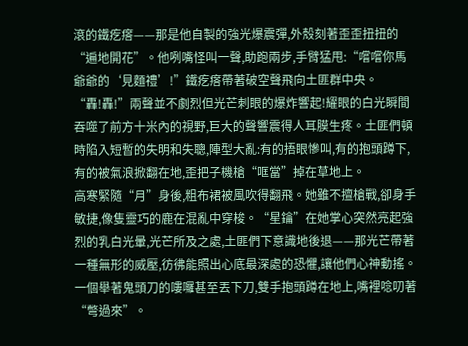滾的鐵疙瘩——那是他自製的強光爆震彈,外殼刻著歪歪扭扭的“遍地開花”。他咧嘴怪叫一聲,助跑兩步,手臂猛甩:“嚐嚐你馬爺爺的‘見麵禮’!”鐵疙瘩帶著破空聲飛向土匪群中央。
“轟!轟!”兩聲並不劇烈但光芒刺眼的爆炸響起!耀眼的白光瞬間吞噬了前方十米內的視野,巨大的聲響震得人耳膜生疼。土匪們頓時陷入短暫的失明和失聰,陣型大亂:有的捂眼慘叫,有的抱頭蹲下,有的被氣浪掀翻在地,歪把子機槍“哐當”掉在草地上。
高寒緊隨“月”身後,粗布裙被風吹得翻飛。她雖不擅槍戰,卻身手敏捷,像隻靈巧的鹿在混亂中穿梭。“星鑰”在她掌心突然亮起強烈的乳白光暈,光芒所及之處,土匪們下意識地後退——那光芒帶著一種無形的威壓,彷彿能照出心底最深處的恐懼,讓他們心神動搖。一個舉著鬼頭刀的嘍囉甚至丟下刀,雙手抱頭蹲在地上,嘴裡唸叨著“彆過來”。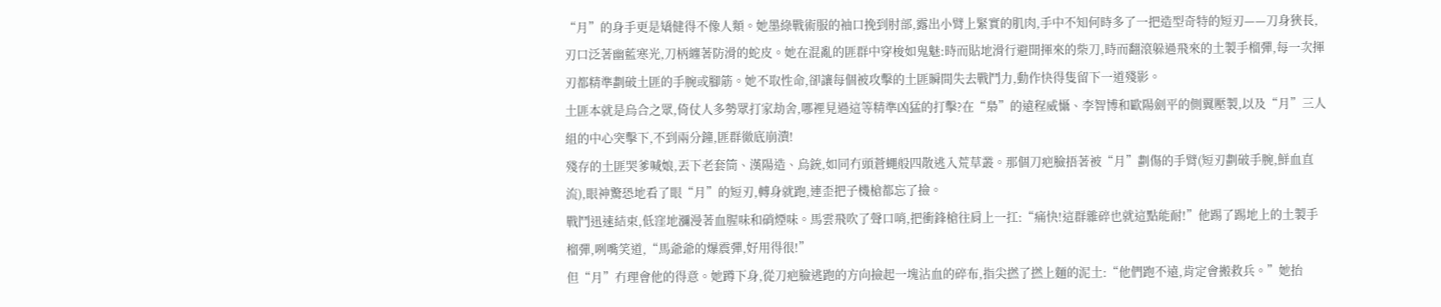“月”的身手更是矯健得不像人類。她墨綠戰術服的袖口挽到肘部,露出小臂上緊實的肌肉,手中不知何時多了一把造型奇特的短刃——刀身狹長,刃口泛著幽藍寒光,刀柄纏著防滑的蛇皮。她在混亂的匪群中穿梭如鬼魅:時而貼地滑行避開揮來的柴刀,時而翻滾躲過飛來的土製手榴彈,每一次揮刃都精準劃破土匪的手腕或腳筋。她不取性命,卻讓每個被攻擊的土匪瞬間失去戰鬥力,動作快得隻留下一道殘影。
土匪本就是烏合之眾,倚仗人多勢眾打家劫舍,哪裡見過這等精準凶猛的打擊?在“梟”的遠程威懾、李智博和歐陽劍平的側翼壓製,以及“月”三人組的中心突擊下,不到兩分鐘,匪群徹底崩潰!
殘存的土匪哭爹喊娘,丟下老套筒、漢陽造、烏銃,如同冇頭蒼蠅般四散逃入荒草叢。那個刀疤臉捂著被“月”劃傷的手臂(短刃劃破手腕,鮮血直流),眼神驚恐地看了眼“月”的短刃,轉身就跑,連歪把子機槍都忘了撿。
戰鬥迅速結束,低窪地瀰漫著血腥味和硝煙味。馬雲飛吹了聲口哨,把衝鋒槍往肩上一扛:“痛快!這群雜碎也就這點能耐!”他踢了踢地上的土製手榴彈,咧嘴笑道,“馬爺爺的爆震彈,好用得很!”
但“月”冇理會他的得意。她蹲下身,從刀疤臉逃跑的方向撿起一塊沾血的碎布,指尖撚了撚上麵的泥土:“他們跑不遠,肯定會搬救兵。”她抬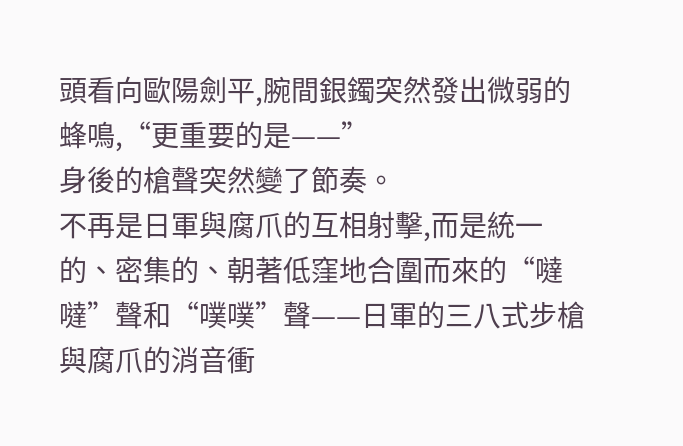頭看向歐陽劍平,腕間銀鐲突然發出微弱的蜂鳴,“更重要的是——”
身後的槍聲突然變了節奏。
不再是日軍與腐爪的互相射擊,而是統一的、密集的、朝著低窪地合圍而來的“噠噠”聲和“噗噗”聲——日軍的三八式步槍與腐爪的消音衝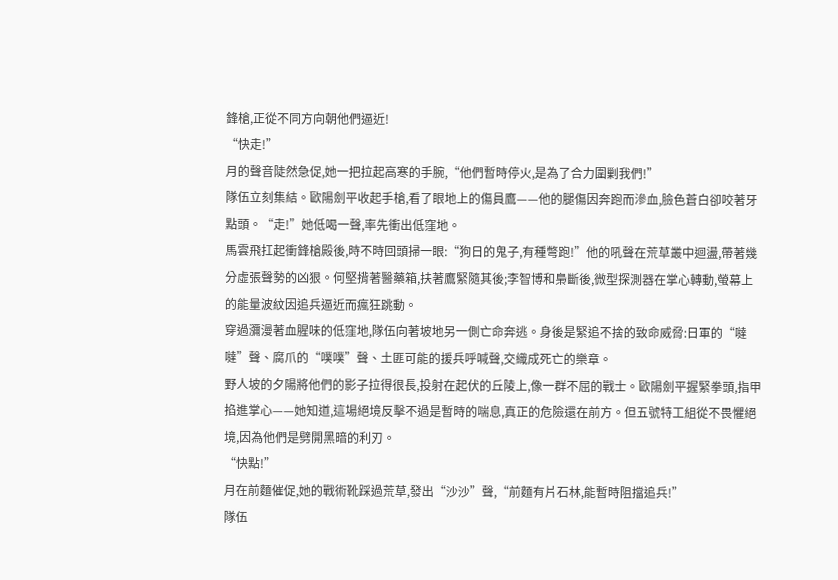鋒槍,正從不同方向朝他們逼近!
“快走!”
月的聲音陡然急促,她一把拉起高寒的手腕,“他們暫時停火,是為了合力圍剿我們!”
隊伍立刻集結。歐陽劍平收起手槍,看了眼地上的傷員鷹——他的腿傷因奔跑而滲血,臉色蒼白卻咬著牙點頭。“走!”她低喝一聲,率先衝出低窪地。
馬雲飛扛起衝鋒槍殿後,時不時回頭掃一眼:“狗日的鬼子,有種彆跑!”他的吼聲在荒草叢中迴盪,帶著幾分虛張聲勢的凶狠。何堅揹著醫藥箱,扶著鷹緊隨其後;李智博和梟斷後,微型探測器在掌心轉動,螢幕上的能量波紋因追兵逼近而瘋狂跳動。
穿過瀰漫著血腥味的低窪地,隊伍向著坡地另一側亡命奔逃。身後是緊追不捨的致命威脅:日軍的“噠噠”聲、腐爪的“噗噗”聲、土匪可能的援兵呼喊聲,交織成死亡的樂章。
野人坡的夕陽將他們的影子拉得很長,投射在起伏的丘陵上,像一群不屈的戰士。歐陽劍平握緊拳頭,指甲掐進掌心——她知道,這場絕境反擊不過是暫時的喘息,真正的危險還在前方。但五號特工組從不畏懼絕境,因為他們是劈開黑暗的利刃。
“快點!”
月在前麵催促,她的戰術靴踩過荒草,發出“沙沙”聲,“前麵有片石林,能暫時阻擋追兵!”
隊伍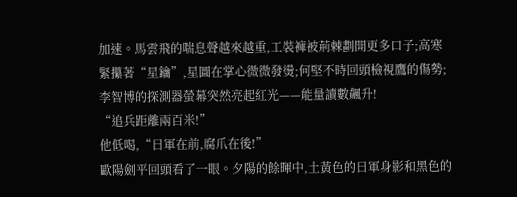加速。馬雲飛的喘息聲越來越重,工裝褲被荊棘劃開更多口子;高寒緊攥著“星鑰”,星圖在掌心微微發燙;何堅不時回頭檢視鷹的傷勢;李智博的探測器螢幕突然亮起紅光——能量讀數飆升!
“追兵距離兩百米!”
他低喝,“日軍在前,腐爪在後!”
歐陽劍平回頭看了一眼。夕陽的餘暉中,土黃色的日軍身影和黑色的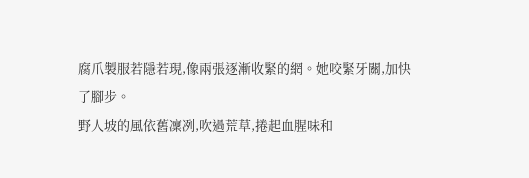腐爪製服若隱若現,像兩張逐漸收緊的網。她咬緊牙關,加快了腳步。
野人坡的風依舊凜冽,吹過荒草,捲起血腥味和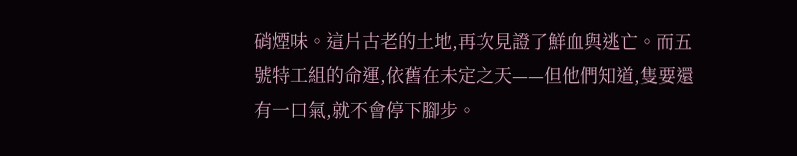硝煙味。這片古老的土地,再次見證了鮮血與逃亡。而五號特工組的命運,依舊在未定之天——但他們知道,隻要還有一口氣,就不會停下腳步。